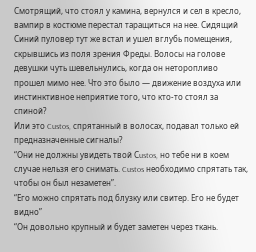Смотрящий, что стоял у камина, вернулся и сел в кресло, вампир в костюме перестал таращиться на нее. Сидящий Синий пуловер тут же встал и ушел вглубь помещения, скрывшись из поля зрения Фреды. Волосы на голове девушки чуть шевельнулись, когда он неторопливо прошел мимо нее. Что это было — движение воздуха или инстинктивное неприятие того, что кто-то стоял за спиной?
Или это Custos, спрятанный в волосах, подавал только ей предназначенные сигналы?
“Они не должны увидеть твой Сustos, но тебе ни в коем случае нельзя его снимать. Custos необходимо спрятать так, чтобы он был незаметен”.
“Его можно спрятать под блузку или свитер. Его не будет видно”
“Он довольно крупный и будет заметен через ткань.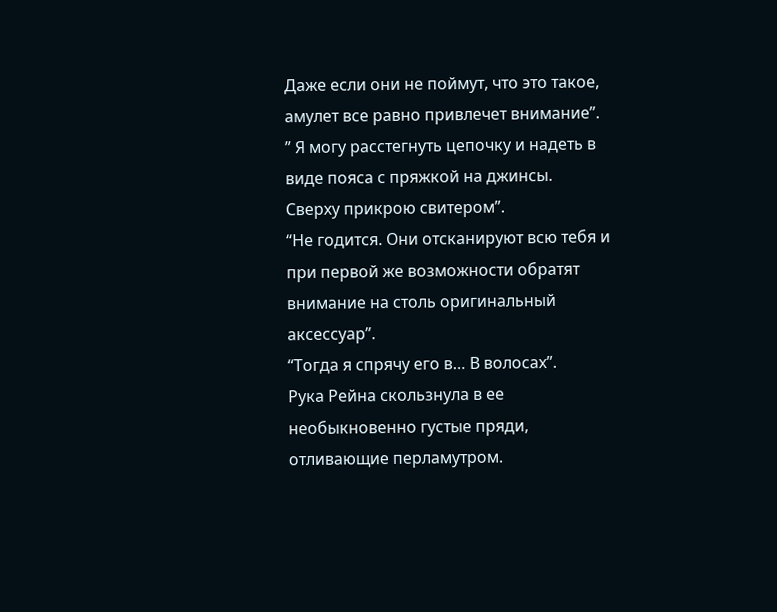Даже если они не поймут, что это такое, амулет все равно привлечет внимание”.
” Я могу расстегнуть цепочку и надеть в виде пояса с пряжкой на джинсы. Сверху прикрою свитером”.
“Не годится. Они отсканируют всю тебя и при первой же возможности обратят внимание на столь оригинальный аксессуар”.
“Тогда я спрячу его в… В волосах”.
Рука Рейна скользнула в ее необыкновенно густые пряди, отливающие перламутром.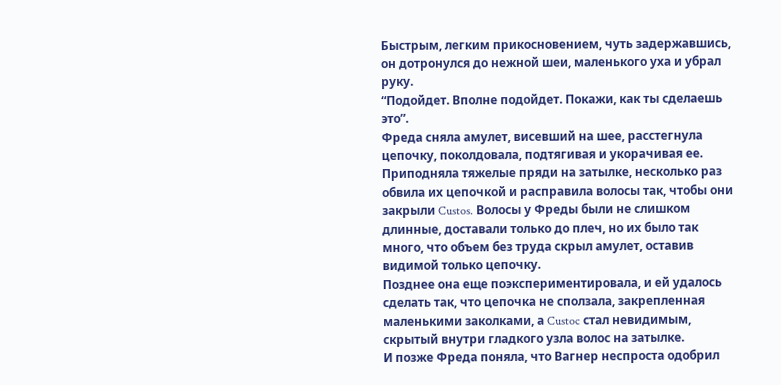Быстрым, легким прикосновением, чуть задержавшись, он дотронулся до нежной шеи, маленького уха и убрал руку.
“Подойдет. Вполне подойдет. Покажи, как ты сделаешь это”.
Фреда сняла амулет, висевший на шее, расстегнула цепочку, поколдовала, подтягивая и укорачивая ее. Приподняла тяжелые пряди на затылке, несколько раз обвила их цепочкой и расправила волосы так, чтобы они закрыли Custos. Волосы у Фреды были не слишком длинные, доставали только до плеч, но их было так много, что объем без труда скрыл амулет, оставив видимой только цепочку.
Позднее она еще поэкспериментировала, и ей удалось сделать так, что цепочка не сползала, закрепленная маленькими заколками, а Custoc стал невидимым, скрытый внутри гладкого узла волос на затылке.
И позже Фреда поняла, что Вагнер неспроста одобрил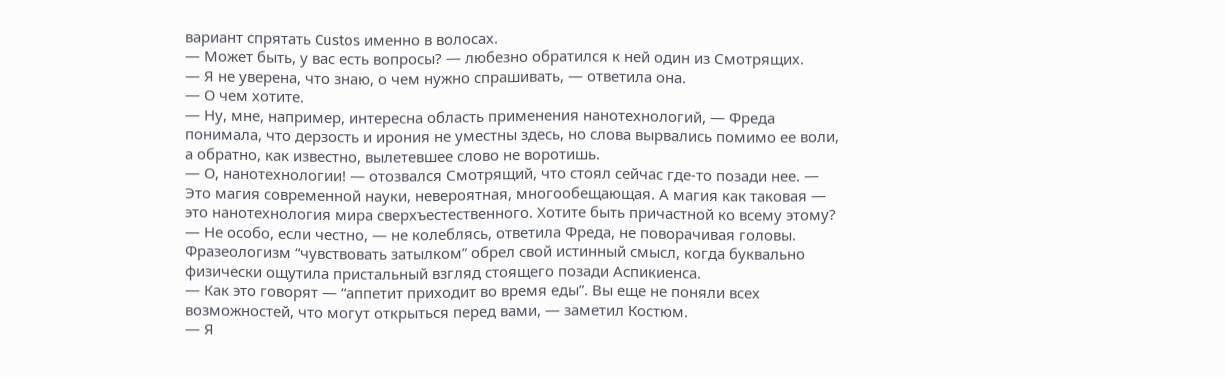вариант спрятать Custos именно в волосах.
— Может быть, у вас есть вопросы? — любезно обратился к ней один из Смотрящих.
— Я не уверена, что знаю, о чем нужно спрашивать, — ответила она.
— О чем хотите.
— Ну, мне, например, интересна область применения нанотехнологий, — Фреда понимала, что дерзость и ирония не уместны здесь, но слова вырвались помимо ее воли, а обратно, как известно, вылетевшее слово не воротишь.
— О, нанотехнологии! — отозвался Смотрящий, что стоял сейчас где-то позади нее. — Это магия современной науки, невероятная, многообещающая. А магия как таковая — это нанотехнология мира сверхъестественного. Хотите быть причастной ко всему этому?
— Не особо, если честно, — не колеблясь, ответила Фреда, не поворачивая головы.
Фразеологизм “чувствовать затылком” обрел свой истинный смысл, когда буквально физически ощутила пристальный взгляд стоящего позади Аспикиенса.
— Как это говорят — “аппетит приходит во время еды”. Вы еще не поняли всех возможностей, что могут открыться перед вами, — заметил Костюм.
— Я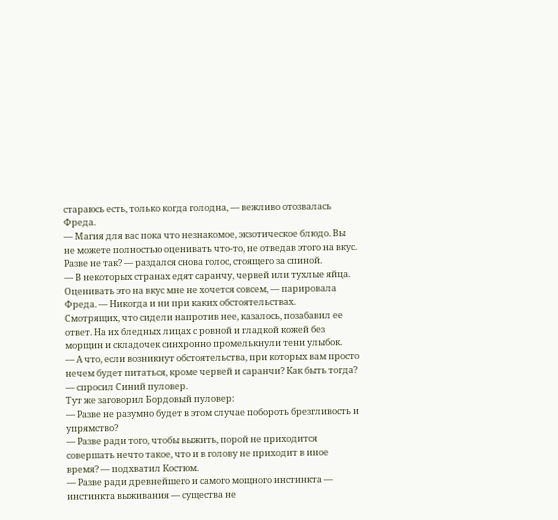стараюсь есть, только когда голодна, — вежливо отозвалась Фреда.
— Магия для вас пока что незнакомое, экзотическое блюдо. Вы не можете полностью оценивать что-то, не отведав этого на вкус. Разве не так? — раздался снова голос, стоящего за спиной.
— В некоторых странах едят саранчу, червей или тухлые яйца. Оценивать это на вкус мне не хочется совсем, — парировала Фреда. — Никогда и ни при каких обстоятельствах.
Смотрящих, что сидели напротив нее, казалось, позабавил ее ответ. На их бледных лицах с ровной и гладкой кожей без морщин и складочек синхронно промелькнули тени улыбок.
— А что, если возникнут обстоятельства, при которых вам просто нечем будет питаться, кроме червей и саранчи? Как быть тогда? — спросил Синий пуловер.
Тут же заговорил Бордовый пуловер:
— Разве не разумно будет в этом случае побороть брезгливость и упрямство?
— Разве ради того, чтобы выжить, порой не приходится совершать нечто такое, что и в голову не приходит в иное время? — подхватил Костюм.
— Разве ради древнейшего и самого мощного инстинкта — инстинкта выживания — существа не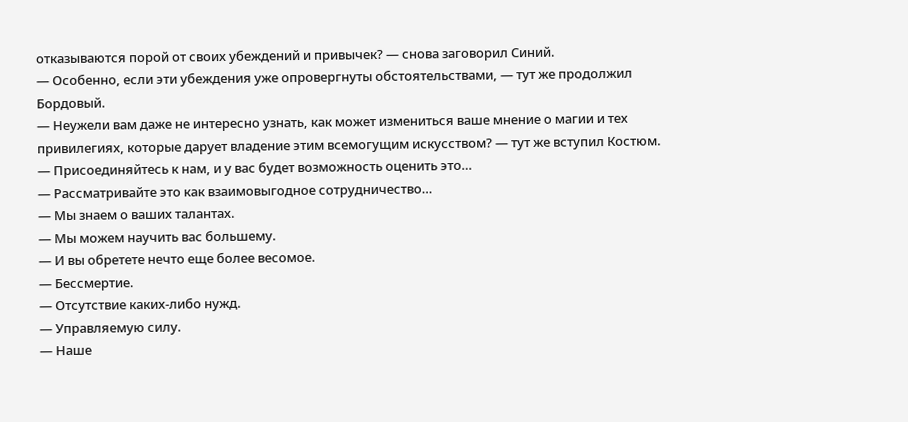отказываются порой от своих убеждений и привычек? — снова заговорил Синий.
— Особенно, если эти убеждения уже опровергнуты обстоятельствами, — тут же продолжил Бордовый.
— Неужели вам даже не интересно узнать, как может измениться ваше мнение о магии и тех привилегиях, которые дарует владение этим всемогущим искусством? — тут же вступил Костюм.
— Присоединяйтесь к нам, и у вас будет возможность оценить это…
— Рассматривайте это как взаимовыгодное сотрудничество…
— Мы знаем о ваших талантах.
— Мы можем научить вас большему.
— И вы обретете нечто еще более весомое.
— Бессмертие.
— Отсутствие каких-либо нужд.
— Управляемую силу.
— Наше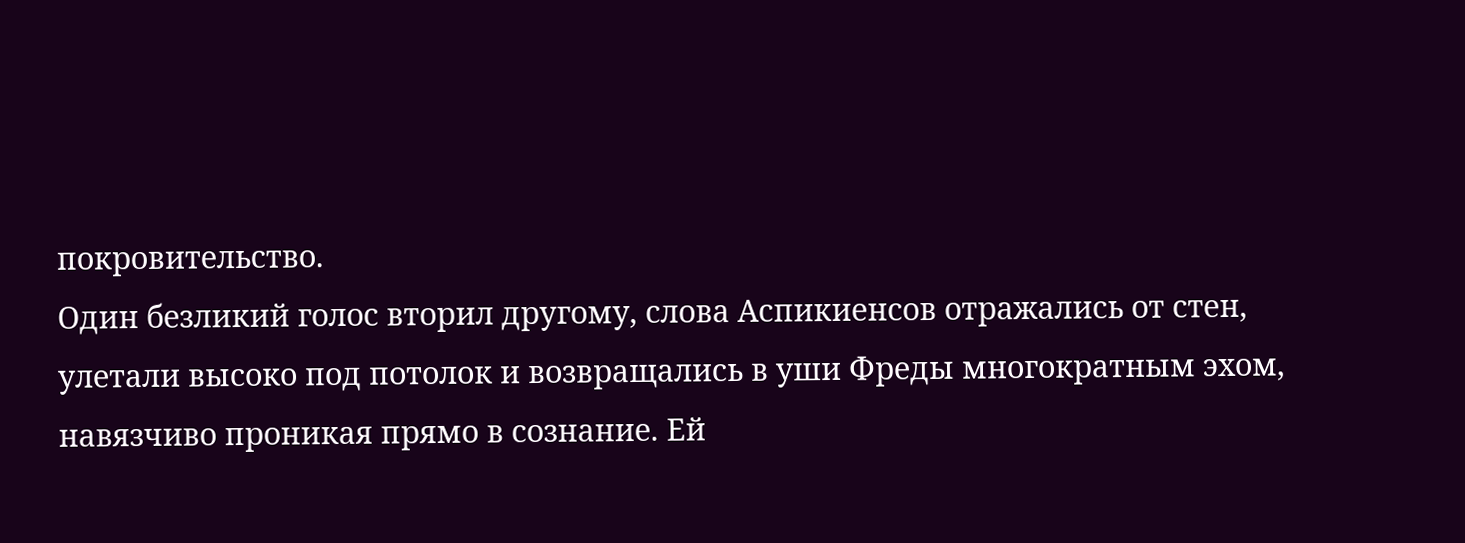покровительство.
Один безликий голос вторил другому, слова Аспикиенсов отражались от стен, улетали высоко под потолок и возвращались в уши Фреды многократным эхом, навязчиво проникая прямо в сознание. Ей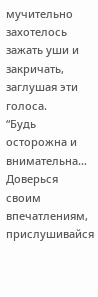мучительно захотелось зажать уши и закричать, заглушая эти голоса.
“Будь осторожна и внимательна… Доверься своим впечатлениям, прислушивайся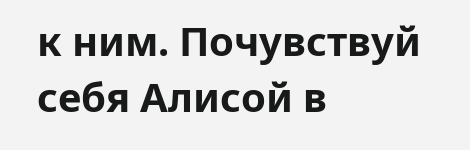к ним. Почувствуй себя Алисой в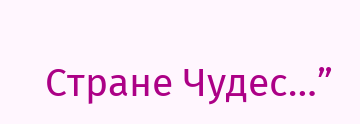Стране Чудес…”